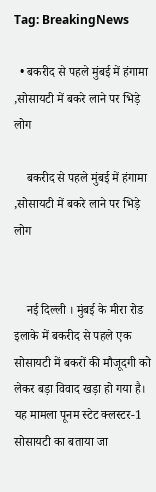Tag: BreakingNews

  • बकरीद से पहले मुंबई में हंगामा ,सोसायटी में बकरे लाने पर भिड़े लोग

    बकरीद से पहले मुंबई में हंगामा ,सोसायटी में बकरे लाने पर भिड़े लोग


    नई दिल्ली । मुंबई के मीरा रोड इलाके में बकरीद से पहले एक सोसायटी में बकरों की मौजूदगी को लेकर बड़ा विवाद खड़ा हो गया है। यह मामला पूनम स्टेट क्लस्टर-1 सोसायटी का बताया जा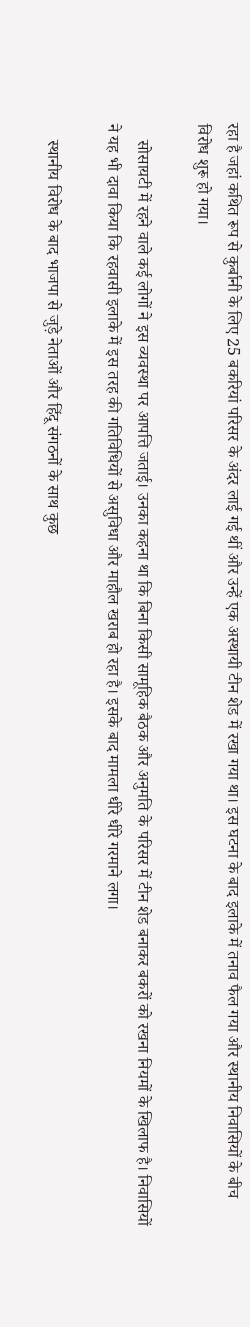रहा है जहां कथित रूप से कुर्बानी के लिए 25 बकरियां परिसर के अंदर लाई गई थीं और उन्हें एक अस्थायी टीन शेड में रखा गया था। इस घटना के बाद इलाके में तनाव फैल गया और स्थानीय निवासियों के बीच विरोध शुरू हो गया।

    सोसायटी में रहने वाले कई लोगों ने इस व्यवस्था पर आपत्ति जताई। उनका कहना था कि बिना किसी सामूहिक बैठक और अनुमति के परिसर में टीन शेड बनाकर बकरों को रखना नियमों के खिलाफ है। निवासियों ने यह भी दावा किया कि रहवासी इलाके में इस तरह की गतिविधियों से असुविधा और माहौल खराब हो रहा है। इसके बाद मामला धीरे धीरे गरमाने लगा।

    स्थानीय विरोध के बाद भाजपा से जुड़े नेताओं और हिंदू संगठनों के साथ कुछ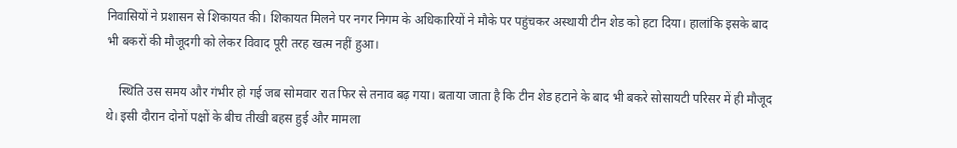निवासियों ने प्रशासन से शिकायत की। शिकायत मिलने पर नगर निगम के अधिकारियों ने मौके पर पहुंचकर अस्थायी टीन शेड को हटा दिया। हालांकि इसके बाद भी बकरों की मौजूदगी को लेकर विवाद पूरी तरह खत्म नहीं हुआ।

    स्थिति उस समय और गंभीर हो गई जब सोमवार रात फिर से तनाव बढ़ गया। बताया जाता है कि टीन शेड हटाने के बाद भी बकरे सोसायटी परिसर में ही मौजूद थे। इसी दौरान दोनों पक्षों के बीच तीखी बहस हुई और मामला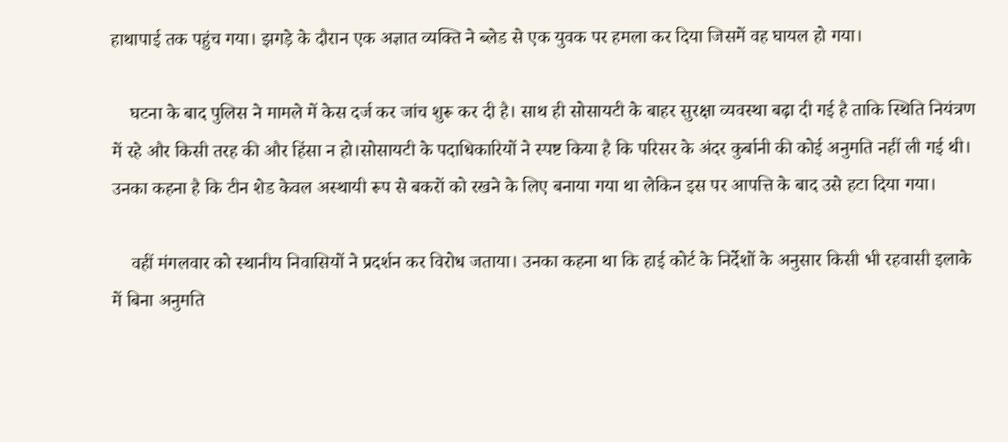हाथापाई तक पहुंच गया। झगड़े के दौरान एक अज्ञात व्यक्ति ने ब्लेड से एक युवक पर हमला कर दिया जिसमें वह घायल हो गया।

    घटना के बाद पुलिस ने मामले में केस दर्ज कर जांच शुरू कर दी है। साथ ही सोसायटी के बाहर सुरक्षा व्यवस्था बढ़ा दी गई है ताकि स्थिति नियंत्रण में रहे और किसी तरह की और हिंसा न हो।सोसायटी के पदाधिकारियों ने स्पष्ट किया है कि परिसर के अंदर कुर्बानी की कोई अनुमति नहीं ली गई थी। उनका कहना है कि टीन शेड केवल अस्थायी रूप से बकरों को रखने के लिए बनाया गया था लेकिन इस पर आपत्ति के बाद उसे हटा दिया गया।

    वहीं मंगलवार को स्थानीय निवासियों ने प्रदर्शन कर विरोध जताया। उनका कहना था कि हाई कोर्ट के निर्देशों के अनुसार किसी भी रहवासी इलाके में बिना अनुमति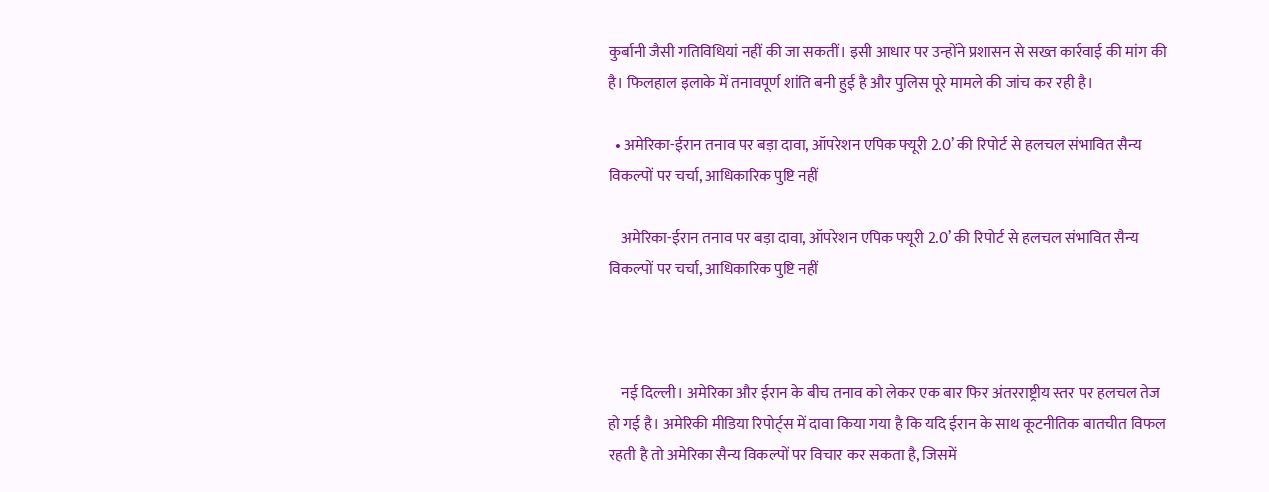कुर्बानी जैसी गतिविधियां नहीं की जा सकतीं। इसी आधार पर उन्होंने प्रशासन से सख्त कार्रवाई की मांग की है। फिलहाल इलाके में तनावपूर्ण शांति बनी हुई है और पुलिस पूरे मामले की जांच कर रही है।

  • अमेरिका-ईरान तनाव पर बड़ा दावा, ऑपरेशन एपिक फ्यूरी 2.0’ की रिपोर्ट से हलचल संभावित सैन्य विकल्पों पर चर्चा, आधिकारिक पुष्टि नहीं

    अमेरिका-ईरान तनाव पर बड़ा दावा, ऑपरेशन एपिक फ्यूरी 2.0’ की रिपोर्ट से हलचल संभावित सैन्य विकल्पों पर चर्चा, आधिकारिक पुष्टि नहीं



    नई दिल्ली। अमेरिका और ईरान के बीच तनाव को लेकर एक बार फिर अंतरराष्ट्रीय स्तर पर हलचल तेज हो गई है। अमेरिकी मीडिया रिपोर्ट्स में दावा किया गया है कि यदि ईरान के साथ कूटनीतिक बातचीत विफल रहती है तो अमेरिका सैन्य विकल्पों पर विचार कर सकता है, जिसमें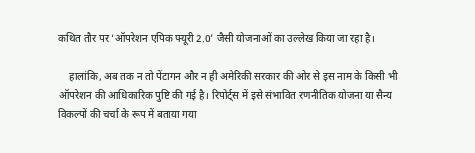कथित तौर पर ‘ऑपरेशन एपिक फ्यूरी 2.0’ जैसी योजनाओं का उल्लेख किया जा रहा है।

    हालांकि, अब तक न तो पेंटागन और न ही अमेरिकी सरकार की ओर से इस नाम के किसी भी ऑपरेशन की आधिकारिक पुष्टि की गई है। रिपोर्ट्स में इसे संभावित रणनीतिक योजना या सैन्य विकल्पों की चर्चा के रूप में बताया गया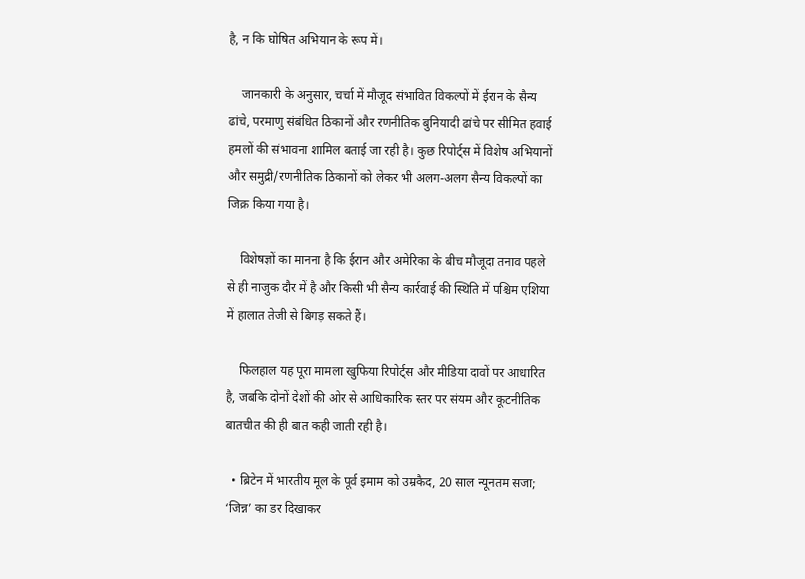है, न कि घोषित अभियान के रूप में।

    जानकारी के अनुसार, चर्चा में मौजूद संभावित विकल्पों में ईरान के सैन्य ढांचे, परमाणु संबंधित ठिकानों और रणनीतिक बुनियादी ढांचे पर सीमित हवाई हमलों की संभावना शामिल बताई जा रही है। कुछ रिपोर्ट्स में विशेष अभियानों और समुद्री/रणनीतिक ठिकानों को लेकर भी अलग-अलग सैन्य विकल्पों का जिक्र किया गया है।

    विशेषज्ञों का मानना है कि ईरान और अमेरिका के बीच मौजूदा तनाव पहले से ही नाजुक दौर में है और किसी भी सैन्य कार्रवाई की स्थिति में पश्चिम एशिया में हालात तेजी से बिगड़ सकते हैं।

    फिलहाल यह पूरा मामला खुफिया रिपोर्ट्स और मीडिया दावों पर आधारित है, जबकि दोनों देशों की ओर से आधिकारिक स्तर पर संयम और कूटनीतिक बातचीत की ही बात कही जाती रही है।

  • ब्रिटेन में भारतीय मूल के पूर्व इमाम को उम्रकैद, 20 साल न्यूनतम सजा; ‘जिन्न’ का डर दिखाकर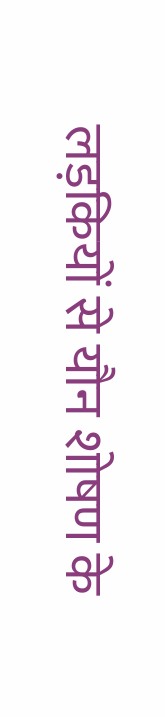लड़कियों से यौन शोषण के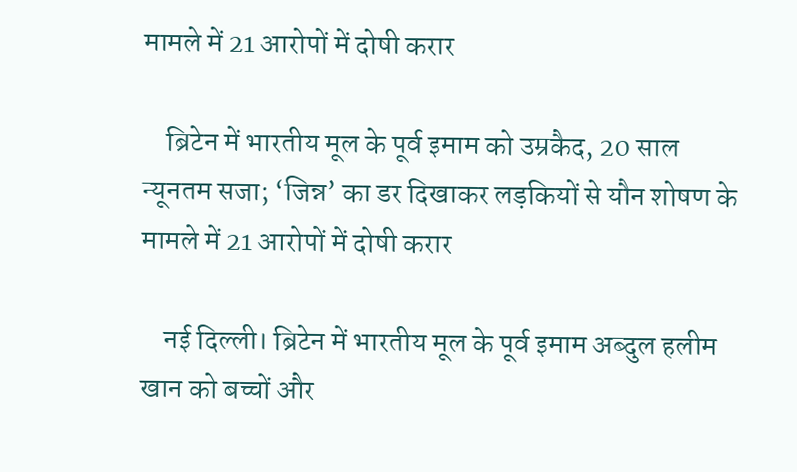मामले में 21 आरोपों में दोषी करार

    ब्रिटेन में भारतीय मूल के पूर्व इमाम को उम्रकैद, 20 साल न्यूनतम सजा; ‘जिन्न’ का डर दिखाकर लड़कियों से यौन शोषण के मामले में 21 आरोपों में दोषी करार

    नई दिल्ली। ब्रिटेन में भारतीय मूल के पूर्व इमाम अब्दुल हलीम खान को बच्चों और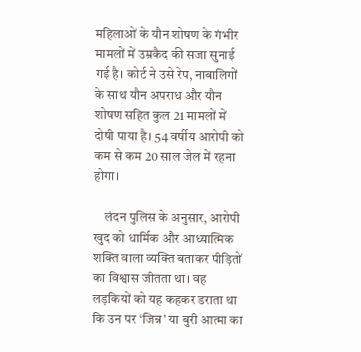महिलाओं के यौन शोषण के गंभीर मामलों में उम्रकैद की सजा सुनाई गई है। कोर्ट ने उसे रेप, नाबालिगों के साथ यौन अपराध और यौन शोषण सहित कुल 21 मामलों में दोषी पाया है। 54 वर्षीय आरोपी को कम से कम 20 साल जेल में रहना होगा।

    लंदन पुलिस के अनुसार, आरोपी खुद को धार्मिक और आध्यात्मिक शक्ति वाला व्यक्ति बताकर पीड़ितों का विश्वास जीतता था। वह लड़कियों को यह कहकर डराता था कि उन पर ‘जिन्न’ या बुरी आत्मा का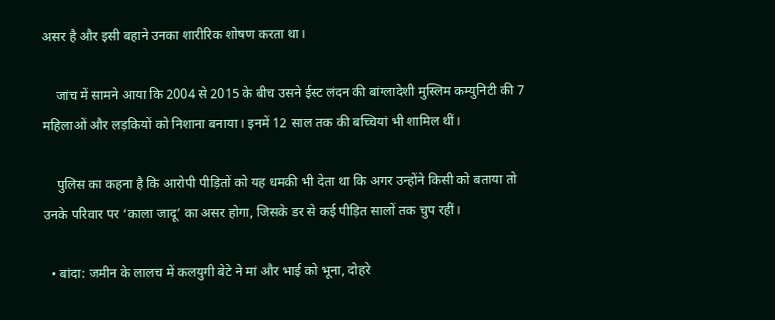असर है और इसी बहाने उनका शारीरिक शोषण करता था।

    जांच में सामने आया कि 2004 से 2015 के बीच उसने ईस्ट लंदन की बांग्लादेशी मुस्लिम कम्युनिटी की 7 महिलाओं और लड़कियों को निशाना बनाया। इनमें 12 साल तक की बच्चियां भी शामिल थीं।

    पुलिस का कहना है कि आरोपी पीड़ितों को यह धमकी भी देता था कि अगर उन्होंने किसी को बताया तो उनके परिवार पर ‘काला जादू’ का असर होगा, जिसके डर से कई पीड़ित सालों तक चुप रहीं।

  • बांदा: जमीन के लालच में कलयुगी बेटे ने मां और भाई को भूना, दोहरे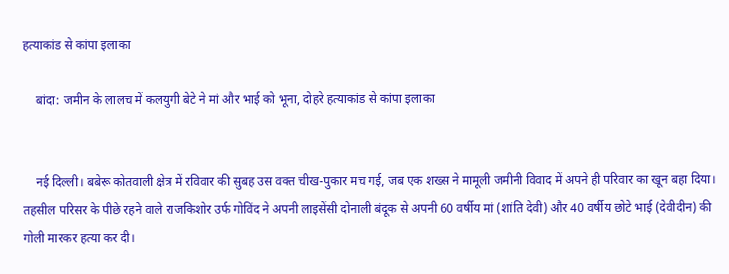हत्याकांड से कांपा इलाका

    बांदा: जमीन के लालच में कलयुगी बेटे ने मां और भाई को भूना, दोहरे हत्याकांड से कांपा इलाका


    नई दिल्ली। बबेरू कोतवाली क्षेत्र में रविवार की सुबह उस वक्त चीख-पुकार मच गई, जब एक शख्स ने मामूली जमीनी विवाद में अपने ही परिवार का खून बहा दिया। तहसील परिसर के पीछे रहने वाले राजकिशोर उर्फ गोविंद ने अपनी लाइसेंसी दोनाली बंदूक से अपनी 60 वर्षीय मां (शांति देवी) और 40 वर्षीय छोटे भाई (देवीदीन) की गोली मारकर हत्या कर दी।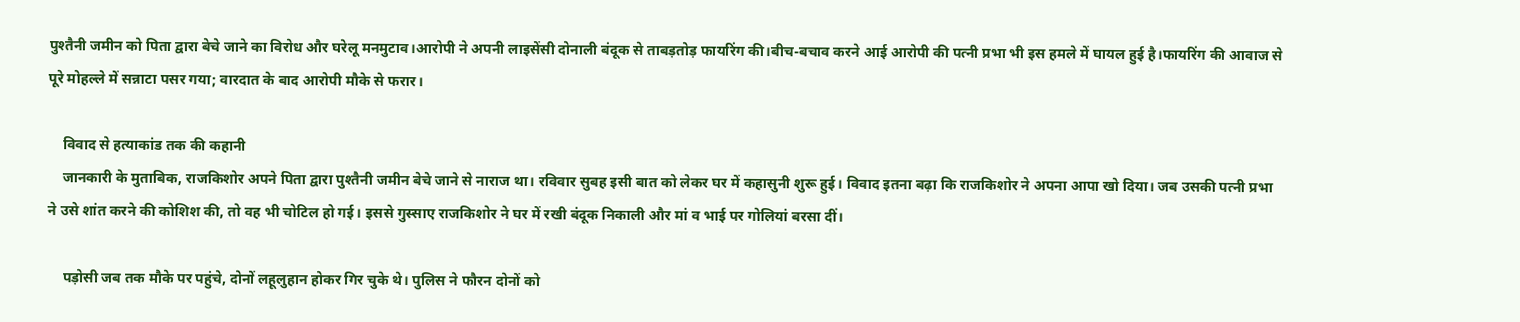पुश्तैनी जमीन को पिता द्वारा बेचे जाने का विरोध और घरेलू मनमुटाव।आरोपी ने अपनी लाइसेंसी दोनाली बंदूक से ताबड़तोड़ फायरिंग की।बीच-बचाव करने आई आरोपी की पत्नी प्रभा भी इस हमले में घायल हुई है।फायरिंग की आवाज से पूरे मोहल्ले में सन्नाटा पसर गया; वारदात के बाद आरोपी मौके से फरार।

    विवाद से हत्याकांड तक की कहानी
    जानकारी के मुताबिक, राजकिशोर अपने पिता द्वारा पुश्तैनी जमीन बेचे जाने से नाराज था। रविवार सुबह इसी बात को लेकर घर में कहासुनी शुरू हुई। विवाद इतना बढ़ा कि राजकिशोर ने अपना आपा खो दिया। जब उसकी पत्नी प्रभा ने उसे शांत करने की कोशिश की, तो वह भी चोटिल हो गई। इससे गुस्साए राजकिशोर ने घर में रखी बंदूक निकाली और मां व भाई पर गोलियां बरसा दीं।

    पड़ोसी जब तक मौके पर पहुंचे, दोनों लहूलुहान होकर गिर चुके थे। पुलिस ने फौरन दोनों को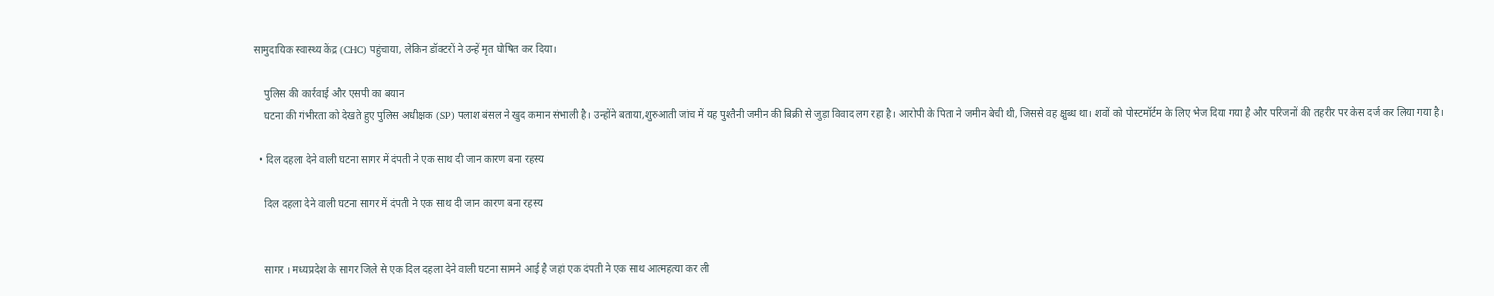सामुदायिक स्वास्थ्य केंद्र (CHC) पहुंचाया, लेकिन डॉक्टरों ने उन्हें मृत घोषित कर दिया।

    पुलिस की कार्रवाई और एसपी का बयान
    घटना की गंभीरता को देखते हुए पुलिस अधीक्षक (SP) पलाश बंसल ने खुद कमान संभाली है। उन्होंने बताया,शुरुआती जांच में यह पुश्तैनी जमीन की बिक्री से जुड़ा विवाद लग रहा है। आरोपी के पिता ने जमीन बेची थी, जिससे वह क्षुब्ध था। शवों को पोस्टमॉर्टम के लिए भेज दिया गया है और परिजनों की तहरीर पर केस दर्ज कर लिया गया है।

  • दिल दहला देने वाली घटना सागर में दंपती ने एक साथ दी जान कारण बना रहस्य

    दिल दहला देने वाली घटना सागर में दंपती ने एक साथ दी जान कारण बना रहस्य


    सागर । मध्यप्रदेश के सागर जिले से एक दिल दहला देने वाली घटना सामने आई है जहां एक दंपती ने एक साथ आत्महत्या कर ली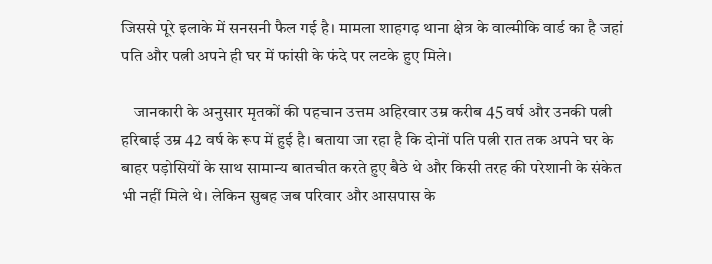जिससे पूरे इलाके में सनसनी फैल गई है। मामला शाहगढ़ थाना क्षेत्र के वाल्मीकि वार्ड का है जहां पति और पत्नी अपने ही घर में फांसी के फंदे पर लटके हुए मिले।

    जानकारी के अनुसार मृतकों की पहचान उत्तम अहिरवार उम्र करीब 45 वर्ष और उनकी पत्नी हरिबाई उम्र 42 वर्ष के रूप में हुई है। बताया जा रहा है कि दोनों पति पत्नी रात तक अपने घर के बाहर पड़ोसियों के साथ सामान्य बातचीत करते हुए बैठे थे और किसी तरह की परेशानी के संकेत भी नहीं मिले थे। लेकिन सुबह जब परिवार और आसपास के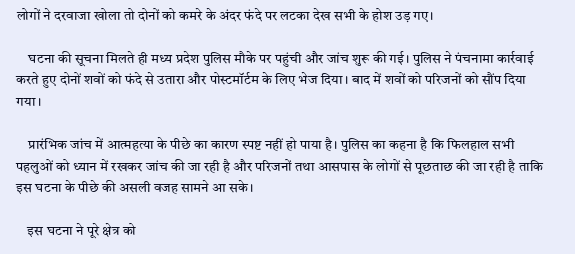लोगों ने दरवाजा खोला तो दोनों को कमरे के अंदर फंदे पर लटका देख सभी के होश उड़ गए।

    घटना की सूचना मिलते ही मध्य प्रदेश पुलिस मौके पर पहुंची और जांच शुरू की गई। पुलिस ने पंचनामा कार्रवाई करते हुए दोनों शवों को फंदे से उतारा और पोस्टमॉर्टम के लिए भेज दिया। बाद में शवों को परिजनों को सौंप दिया गया।

    प्रारंभिक जांच में आत्महत्या के पीछे का कारण स्पष्ट नहीं हो पाया है। पुलिस का कहना है कि फिलहाल सभी पहलुओं को ध्यान में रखकर जांच की जा रही है और परिजनों तथा आसपास के लोगों से पूछताछ की जा रही है ताकि इस घटना के पीछे की असली वजह सामने आ सके।

    इस घटना ने पूरे क्षेत्र को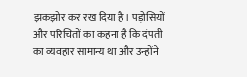झकझोर कर रख दिया है। पड़ोसियों और परिचितों का कहना है कि दंपती का व्यवहार सामान्य था और उन्होंने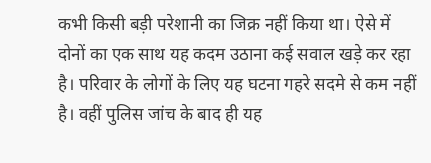कभी किसी बड़ी परेशानी का जिक्र नहीं किया था। ऐसे में दोनों का एक साथ यह कदम उठाना कई सवाल खड़े कर रहा है। परिवार के लोगों के लिए यह घटना गहरे सदमे से कम नहीं है। वहीं पुलिस जांच के बाद ही यह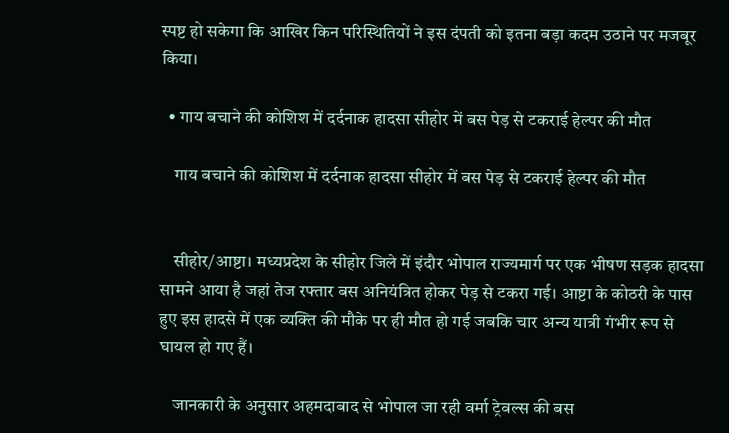स्पष्ट हो सकेगा कि आखिर किन परिस्थितियों ने इस दंपती को इतना बड़ा कदम उठाने पर मजबूर किया।

  • गाय बचाने की कोशिश में दर्दनाक हादसा सीहोर में बस पेड़ से टकराई हेल्पर की मौत

    गाय बचाने की कोशिश में दर्दनाक हादसा सीहोर में बस पेड़ से टकराई हेल्पर की मौत


    सीहोर/आष्टा। मध्यप्रदेश के सीहोर जिले में इंदौर भोपाल राज्यमार्ग पर एक भीषण सड़क हादसा सामने आया है जहां तेज रफ्तार बस अनियंत्रित होकर पेड़ से टकरा गई। आष्टा के कोठरी के पास हुए इस हादसे में एक व्यक्ति की मौके पर ही मौत हो गई जबकि चार अन्य यात्री गंभीर रूप से घायल हो गए हैं।

    जानकारी के अनुसार अहमदाबाद से भोपाल जा रही वर्मा ट्रेवल्स की बस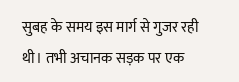सुबह के समय इस मार्ग से गुजर रही थी। तभी अचानक सड़क पर एक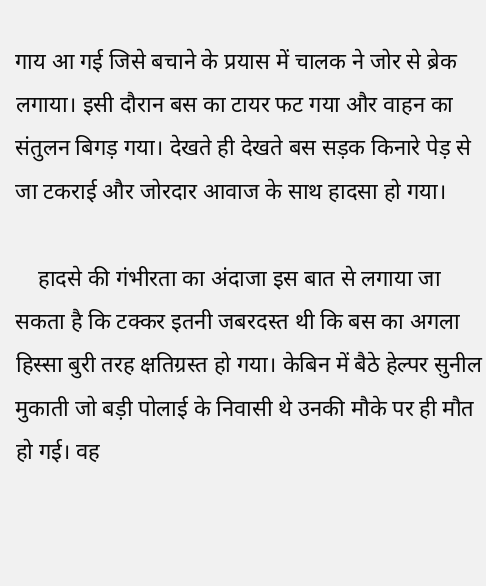गाय आ गई जिसे बचाने के प्रयास में चालक ने जोर से ब्रेक लगाया। इसी दौरान बस का टायर फट गया और वाहन का संतुलन बिगड़ गया। देखते ही देखते बस सड़क किनारे पेड़ से जा टकराई और जोरदार आवाज के साथ हादसा हो गया।

    हादसे की गंभीरता का अंदाजा इस बात से लगाया जा सकता है कि टक्कर इतनी जबरदस्त थी कि बस का अगला हिस्सा बुरी तरह क्षतिग्रस्त हो गया। केबिन में बैठे हेल्पर सुनील मुकाती जो बड़ी पोलाई के निवासी थे उनकी मौके पर ही मौत हो गई। वह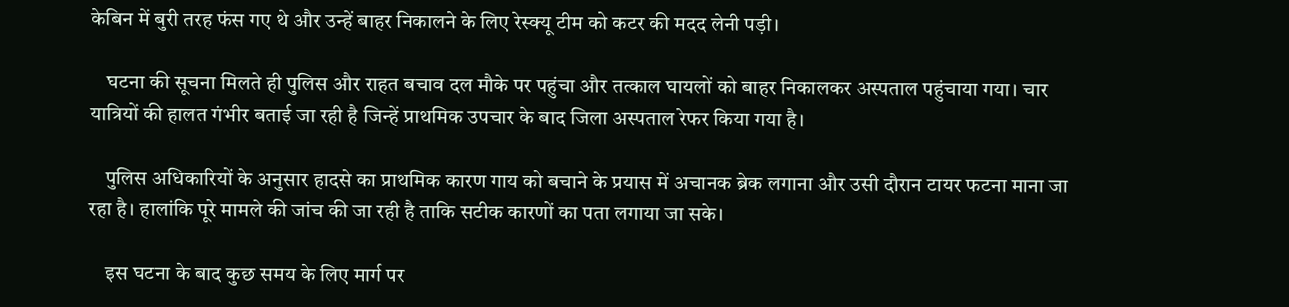केबिन में बुरी तरह फंस गए थे और उन्हें बाहर निकालने के लिए रेस्क्यू टीम को कटर की मदद लेनी पड़ी।

    घटना की सूचना मिलते ही पुलिस और राहत बचाव दल मौके पर पहुंचा और तत्काल घायलों को बाहर निकालकर अस्पताल पहुंचाया गया। चार यात्रियों की हालत गंभीर बताई जा रही है जिन्हें प्राथमिक उपचार के बाद जिला अस्पताल रेफर किया गया है।

    पुलिस अधिकारियों के अनुसार हादसे का प्राथमिक कारण गाय को बचाने के प्रयास में अचानक ब्रेक लगाना और उसी दौरान टायर फटना माना जा रहा है। हालांकि पूरे मामले की जांच की जा रही है ताकि सटीक कारणों का पता लगाया जा सके।

    इस घटना के बाद कुछ समय के लिए मार्ग पर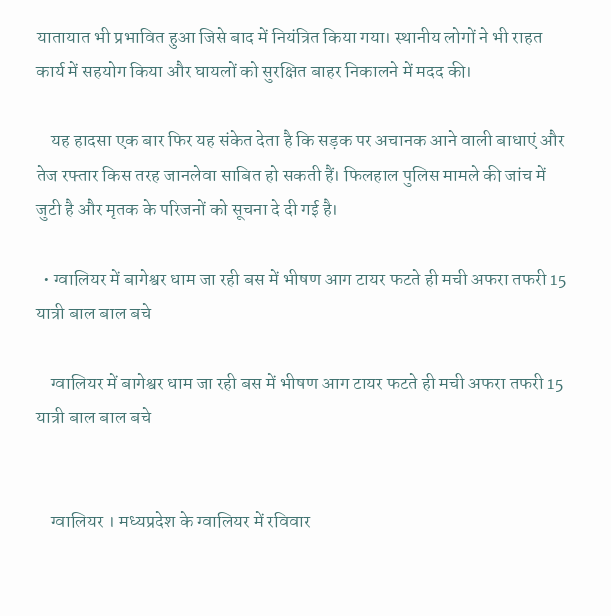यातायात भी प्रभावित हुआ जिसे बाद में नियंत्रित किया गया। स्थानीय लोगों ने भी राहत कार्य में सहयोग किया और घायलों को सुरक्षित बाहर निकालने में मदद की।

    यह हादसा एक बार फिर यह संकेत देता है कि सड़क पर अचानक आने वाली बाधाएं और तेज रफ्तार किस तरह जानलेवा साबित हो सकती हैं। फिलहाल पुलिस मामले की जांच में जुटी है और मृतक के परिजनों को सूचना दे दी गई है।

  • ग्वालियर में बागेश्वर धाम जा रही बस में भीषण आग टायर फटते ही मची अफरा तफरी 15 यात्री बाल बाल बचे

    ग्वालियर में बागेश्वर धाम जा रही बस में भीषण आग टायर फटते ही मची अफरा तफरी 15 यात्री बाल बाल बचे


    ग्वालियर । मध्यप्रदेश के ग्वालियर में रविवार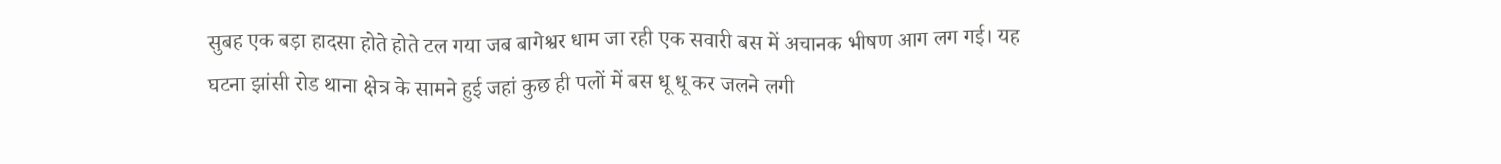सुबह एक बड़ा हादसा होते होते टल गया जब बागेश्वर धाम जा रही एक सवारी बस में अचानक भीषण आग लग गई। यह घटना झांसी रोड थाना क्षेत्र के सामने हुई जहां कुछ ही पलों में बस धू धू कर जलने लगी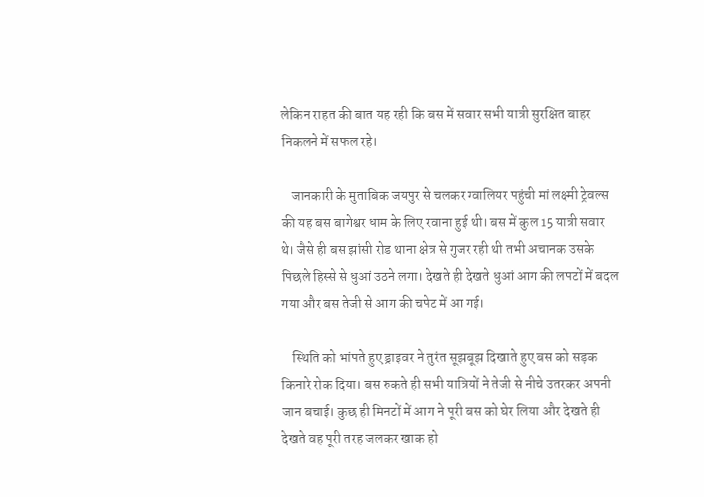लेकिन राहत की बात यह रही कि बस में सवार सभी यात्री सुरक्षित बाहर निकलने में सफल रहे।

    जानकारी के मुताबिक जयपुर से चलकर ग्वालियर पहुंची मां लक्ष्मी ट्रेवल्स की यह बस बागेश्वर धाम के लिए रवाना हुई थी। बस में कुल 15 यात्री सवार थे। जैसे ही बस झांसी रोड थाना क्षेत्र से गुजर रही थी तभी अचानक उसके पिछले हिस्से से धुआं उठने लगा। देखते ही देखते धुआं आग की लपटों में बदल गया और बस तेजी से आग की चपेट में आ गई।

    स्थिति को भांपते हुए ड्राइवर ने तुरंत सूझबूझ दिखाते हुए बस को सड़क किनारे रोक दिया। बस रुकते ही सभी यात्रियों ने तेजी से नीचे उतरकर अपनी जान बचाई। कुछ ही मिनटों में आग ने पूरी बस को घेर लिया और देखते ही देखते वह पूरी तरह जलकर खाक हो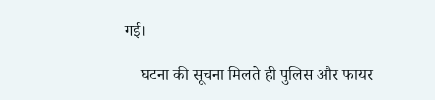गई।

    घटना की सूचना मिलते ही पुलिस और फायर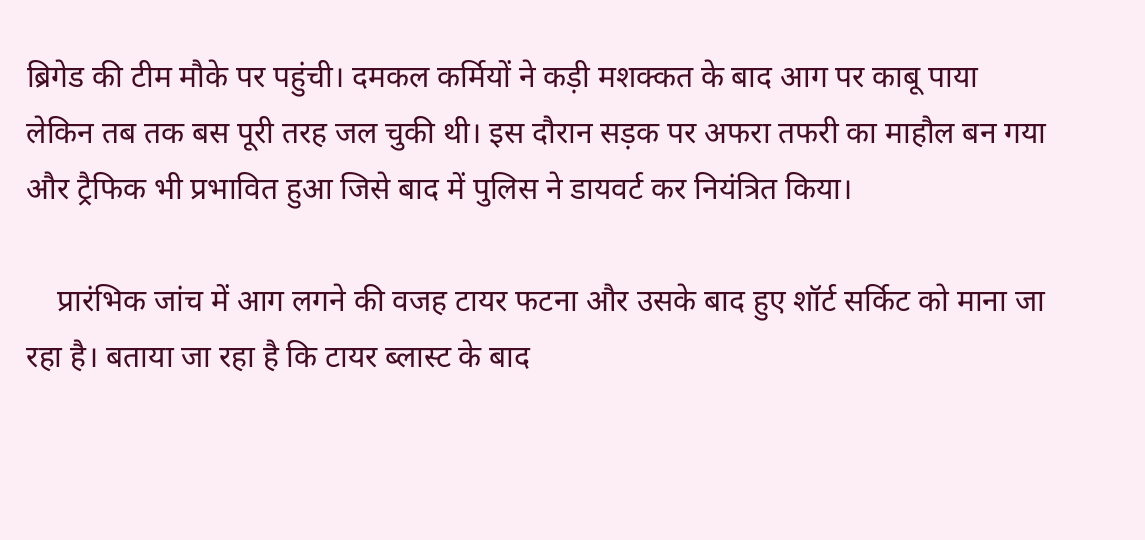ब्रिगेड की टीम मौके पर पहुंची। दमकल कर्मियों ने कड़ी मशक्कत के बाद आग पर काबू पाया लेकिन तब तक बस पूरी तरह जल चुकी थी। इस दौरान सड़क पर अफरा तफरी का माहौल बन गया और ट्रैफिक भी प्रभावित हुआ जिसे बाद में पुलिस ने डायवर्ट कर नियंत्रित किया।

    प्रारंभिक जांच में आग लगने की वजह टायर फटना और उसके बाद हुए शॉर्ट सर्किट को माना जा रहा है। बताया जा रहा है कि टायर ब्लास्ट के बाद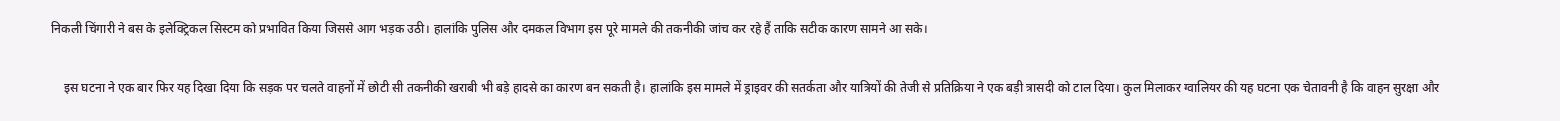निकली चिंगारी ने बस के इलेक्ट्रिकल सिस्टम को प्रभावित किया जिससे आग भड़क उठी। हालांकि पुलिस और दमकल विभाग इस पूरे मामले की तकनीकी जांच कर रहे हैं ताकि सटीक कारण सामने आ सके।

    इस घटना ने एक बार फिर यह दिखा दिया कि सड़क पर चलते वाहनों में छोटी सी तकनीकी खराबी भी बड़े हादसे का कारण बन सकती है। हालांकि इस मामले में ड्राइवर की सतर्कता और यात्रियों की तेजी से प्रतिक्रिया ने एक बड़ी त्रासदी को टाल दिया। कुल मिलाकर ग्वालियर की यह घटना एक चेतावनी है कि वाहन सुरक्षा और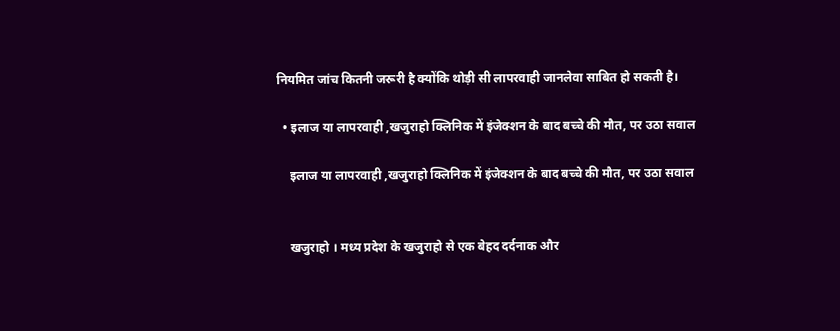नियमित जांच कितनी जरूरी है क्योंकि थोड़ी सी लापरवाही जानलेवा साबित हो सकती है।

  • इलाज या लापरवाही ,खजुराहो क्लिनिक में इंजेक्शन के बाद बच्चे की मौत, पर उठा सवाल

    इलाज या लापरवाही ,खजुराहो क्लिनिक में इंजेक्शन के बाद बच्चे की मौत, पर उठा सवाल


    खजुराहो । मध्य प्रदेश के खजुराहो से एक बेहद दर्दनाक और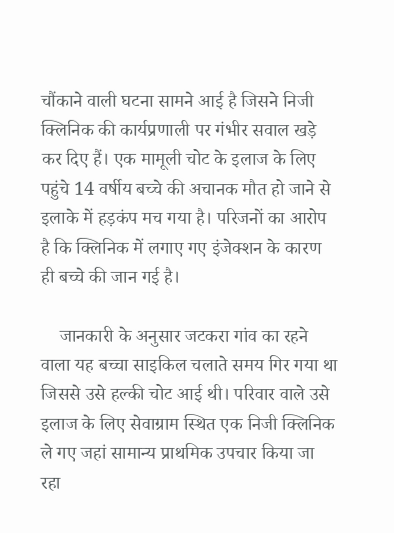चौंकाने वाली घटना सामने आई है जिसने निजी क्लिनिक की कार्यप्रणाली पर गंभीर सवाल खड़े कर दिए हैं। एक मामूली चोट के इलाज के लिए पहुंचे 14 वर्षीय बच्चे की अचानक मौत हो जाने से इलाके में हड़कंप मच गया है। परिजनों का आरोप है कि क्लिनिक में लगाए गए इंजेक्शन के कारण ही बच्चे की जान गई है।

    जानकारी के अनुसार जटकरा गांव का रहने वाला यह बच्चा साइकिल चलाते समय गिर गया था जिससे उसे हल्की चोट आई थी। परिवार वाले उसे इलाज के लिए सेवाग्राम स्थित एक निजी क्लिनिक ले गए जहां सामान्य प्राथमिक उपचार किया जा रहा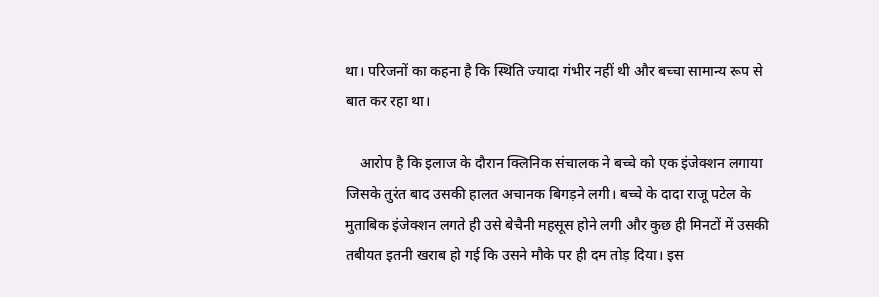था। परिजनों का कहना है कि स्थिति ज्यादा गंभीर नहीं थी और बच्चा सामान्य रूप से बात कर रहा था।

    आरोप है कि इलाज के दौरान क्लिनिक संचालक ने बच्चे को एक इंजेक्शन लगाया जिसके तुरंत बाद उसकी हालत अचानक बिगड़ने लगी। बच्चे के दादा राजू पटेल के मुताबिक इंजेक्शन लगते ही उसे बेचैनी महसूस होने लगी और कुछ ही मिनटों में उसकी तबीयत इतनी खराब हो गई कि उसने मौके पर ही दम तोड़ दिया। इस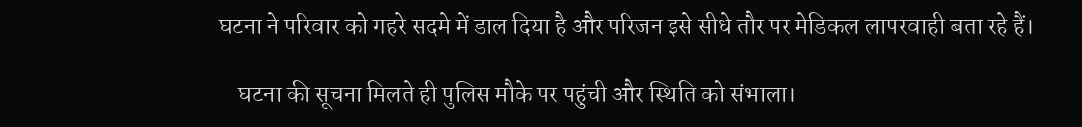घटना ने परिवार को गहरे सदमे में डाल दिया है और परिजन इसे सीधे तौर पर मेडिकल लापरवाही बता रहे हैं।

    घटना की सूचना मिलते ही पुलिस मौके पर पहुंची और स्थिति को संभाला।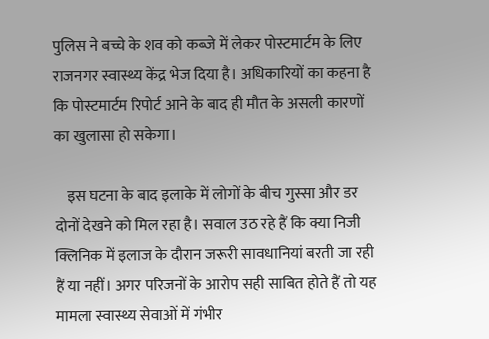पुलिस ने बच्चे के शव को कब्जे में लेकर पोस्टमार्टम के लिए राजनगर स्वास्थ्य केंद्र भेज दिया है। अधिकारियों का कहना है कि पोस्टमार्टम रिपोर्ट आने के बाद ही मौत के असली कारणों का खुलासा हो सकेगा।

    इस घटना के बाद इलाके में लोगों के बीच गुस्सा और डर दोनों देखने को मिल रहा है। सवाल उठ रहे हैं कि क्या निजी क्लिनिक में इलाज के दौरान जरूरी सावधानियां बरती जा रही हैं या नहीं। अगर परिजनों के आरोप सही साबित होते हैं तो यह मामला स्वास्थ्य सेवाओं में गंभीर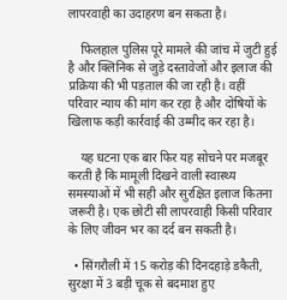लापरवाही का उदाहरण बन सकता है।

    फिलहाल पुलिस पूरे मामले की जांच में जुटी हुई है और क्लिनिक से जुड़े दस्तावेजों और इलाज की प्रक्रिया की भी पड़ताल की जा रही है। वहीं परिवार न्याय की मांग कर रहा है और दोषियों के खिलाफ कड़ी कार्रवाई की उम्मीद कर रहा है।

    यह घटना एक बार फिर यह सोचने पर मजबूर करती है कि मामूली दिखने वाली स्वास्थ्य समस्याओं में भी सही और सुरक्षित इलाज कितना जरूरी है। एक छोटी सी लापरवाही किसी परिवार के लिए जीवन भर का दर्द बन सकती है।

  • सिंगरौली में 15 करोड़ की दिनदहाड़े डकैती, सुरक्षा में 3 बड़ी चूक से बदमाश हुए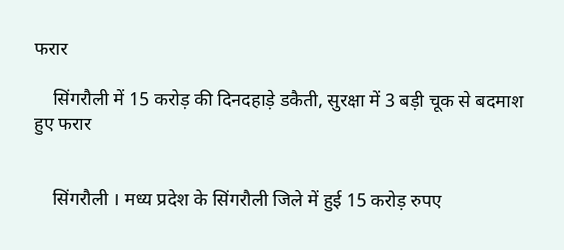फरार

    सिंगरौली में 15 करोड़ की दिनदहाड़े डकैती, सुरक्षा में 3 बड़ी चूक से बदमाश हुए फरार


    सिंगरौली । मध्य प्रदेश के सिंगरौली जिले में हुई 15 करोड़ रुपए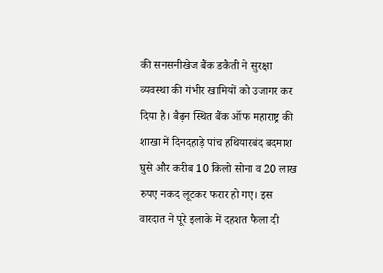की सनसनीखेज बैंक डकैती ने सुरक्षा व्यवस्था की गंभीर खामियों को उजागर कर दिया है। बैढ़न स्थित बैंक ऑफ महाराष्ट्र की शाखा में दिनदहाड़े पांच हथियारबंद बदमाश घुसे और करीब 10 किलो सोना व 20 लाख रुपए नकद लूटकर फरार हो गए। इस वारदात ने पूरे इलाके में दहशत फैला दी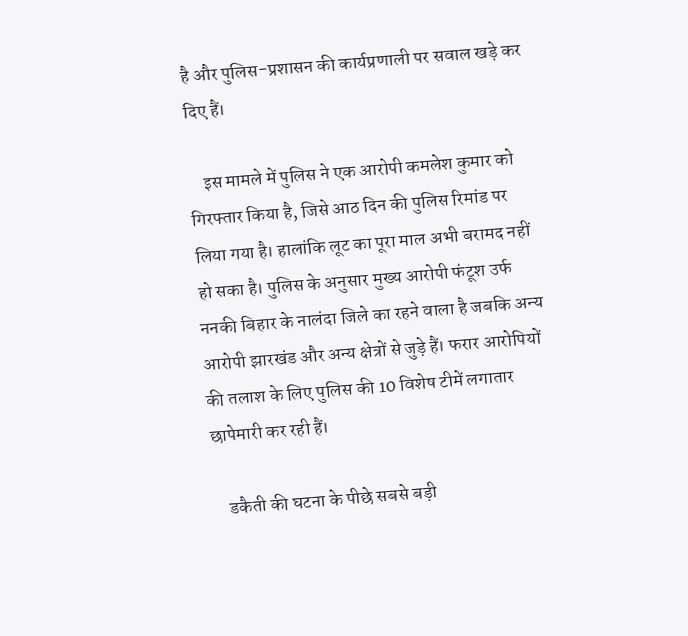है और पुलिस-प्रशासन की कार्यप्रणाली पर सवाल खड़े कर दिए हैं।

    इस मामले में पुलिस ने एक आरोपी कमलेश कुमार को गिरफ्तार किया है, जिसे आठ दिन की पुलिस रिमांड पर लिया गया है। हालांकि लूट का पूरा माल अभी बरामद नहीं हो सका है। पुलिस के अनुसार मुख्य आरोपी फंटूश उर्फ ननकी बिहार के नालंदा जिले का रहने वाला है जबकि अन्य आरोपी झारखंड और अन्य क्षेत्रों से जुड़े हैं। फरार आरोपियों की तलाश के लिए पुलिस की 10 विशेष टीमें लगातार छापेमारी कर रही हैं।

    डकैती की घटना के पीछे सबसे बड़ी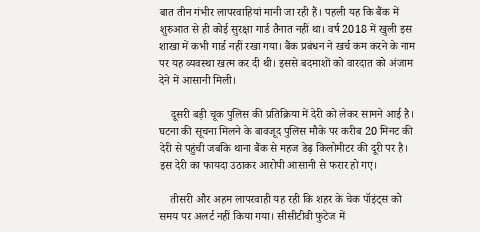बात तीन गंभीर लापरवाहियां मानी जा रही हैं। पहली यह कि बैंक में शुरुआत से ही कोई सुरक्षा गार्ड तैनात नहीं था। वर्ष 2018 में खुली इस शाखा में कभी गार्ड नहीं रखा गया। बैंक प्रबंधन ने खर्च कम करने के नाम पर यह व्यवस्था खत्म कर दी थी। इससे बदमाशों को वारदात को अंजाम देने में आसानी मिली।

    दूसरी बड़ी चूक पुलिस की प्रतिक्रिया में देरी को लेकर सामने आई है। घटना की सूचना मिलने के बावजूद पुलिस मौके पर करीब 20 मिनट की देरी से पहुंची जबकि थाना बैंक से महज डेढ़ किलोमीटर की दूरी पर है। इस देरी का फायदा उठाकर आरोपी आसानी से फरार हो गए।

    तीसरी और अहम लापरवाही यह रही कि शहर के चेक पॉइंट्स को समय पर अलर्ट नहीं किया गया। सीसीटीवी फुटेज में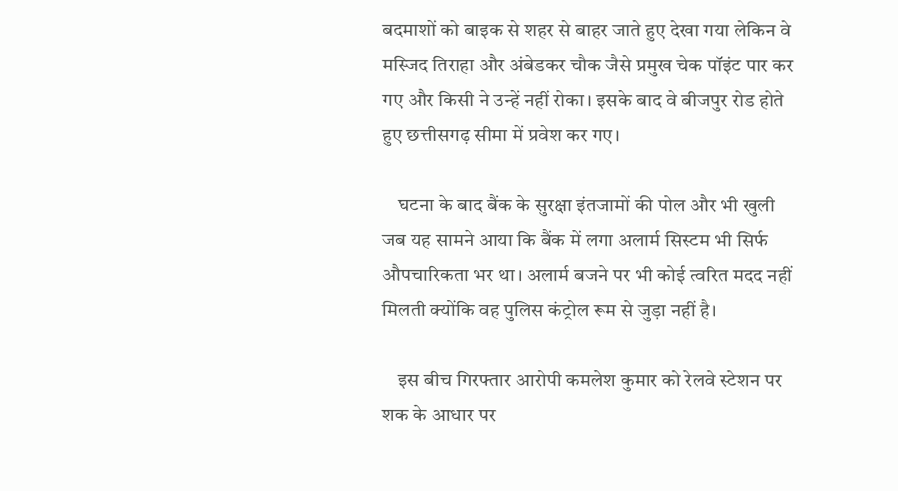बदमाशों को बाइक से शहर से बाहर जाते हुए देखा गया लेकिन वे मस्जिद तिराहा और अंबेडकर चौक जैसे प्रमुख चेक पॉइंट पार कर गए और किसी ने उन्हें नहीं रोका। इसके बाद वे बीजपुर रोड होते हुए छत्तीसगढ़ सीमा में प्रवेश कर गए।

    घटना के बाद बैंक के सुरक्षा इंतजामों की पोल और भी खुली जब यह सामने आया कि बैंक में लगा अलार्म सिस्टम भी सिर्फ औपचारिकता भर था। अलार्म बजने पर भी कोई त्वरित मदद नहीं मिलती क्योंकि वह पुलिस कंट्रोल रूम से जुड़ा नहीं है।

    इस बीच गिरफ्तार आरोपी कमलेश कुमार को रेलवे स्टेशन पर शक के आधार पर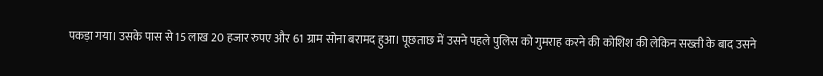पकड़ा गया। उसके पास से 15 लाख 20 हजार रुपए और 61 ग्राम सोना बरामद हुआ। पूछताछ में उसने पहले पुलिस को गुमराह करने की कोशिश की लेकिन सख्ती के बाद उसने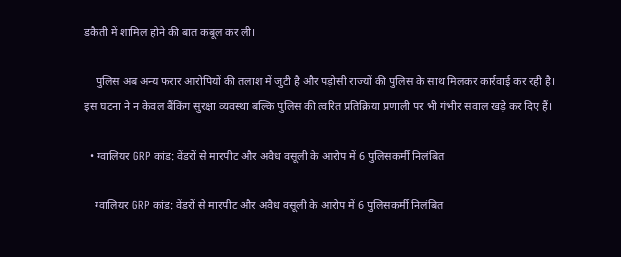डकैती में शामिल होने की बात कबूल कर ली।

    पुलिस अब अन्य फरार आरोपियों की तलाश में जुटी है और पड़ोसी राज्यों की पुलिस के साथ मिलकर कार्रवाई कर रही है। इस घटना ने न केवल बैंकिंग सुरक्षा व्यवस्था बल्कि पुलिस की त्वरित प्रतिक्रिया प्रणाली पर भी गंभीर सवाल खड़े कर दिए हैं।

  • ग्वालियर GRP कांड: वेंडरों से मारपीट और अवैध वसूली के आरोप में 6 पुलिसकर्मी निलंबित

    ग्वालियर GRP कांड: वेंडरों से मारपीट और अवैध वसूली के आरोप में 6 पुलिसकर्मी निलंबित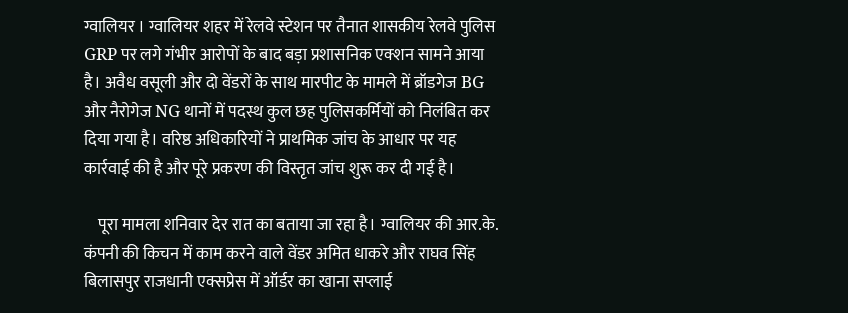ग्वालियर । ग्वालियर शहर में रेलवे स्टेशन पर तैनात शासकीय रेलवे पुलिस GRP पर लगे गंभीर आरोपों के बाद बड़ा प्रशासनिक एक्शन सामने आया है। अवैध वसूली और दो वेंडरों के साथ मारपीट के मामले में ब्रॉडगेज BG और नैरोगेज NG थानों में पदस्थ कुल छह पुलिसकर्मियों को निलंबित कर दिया गया है। वरिष्ठ अधिकारियों ने प्राथमिक जांच के आधार पर यह कार्रवाई की है और पूरे प्रकरण की विस्तृत जांच शुरू कर दी गई है।

    पूरा मामला शनिवार देर रात का बताया जा रहा है। ग्वालियर की आर.के. कंपनी की किचन में काम करने वाले वेंडर अमित धाकरे और राघव सिंह बिलासपुर राजधानी एक्सप्रेस में ऑर्डर का खाना सप्लाई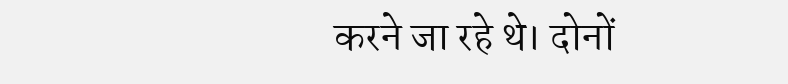करने जा रहे थे। दोनों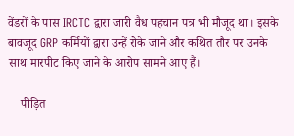वेंडरों के पास IRCTC द्वारा जारी वैध पहचान पत्र भी मौजूद था। इसके बावजूद GRP कर्मियों द्वारा उन्हें रोके जाने और कथित तौर पर उनके साथ मारपीट किए जाने के आरोप सामने आए हैं।

    पीड़ित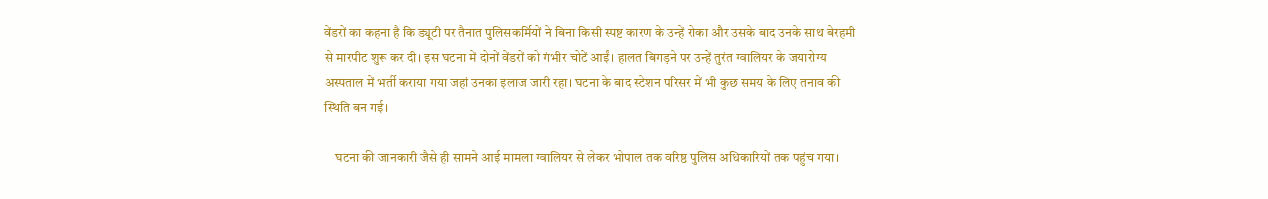वेंडरों का कहना है कि ड्यूटी पर तैनात पुलिसकर्मियों ने बिना किसी स्पष्ट कारण के उन्हें रोका और उसके बाद उनके साथ बेरहमी से मारपीट शुरू कर दी। इस घटना में दोनों वेंडरों को गंभीर चोटें आईं। हालत बिगड़ने पर उन्हें तुरंत ग्वालियर के जयारोग्य अस्पताल में भर्ती कराया गया जहां उनका इलाज जारी रहा। घटना के बाद स्टेशन परिसर में भी कुछ समय के लिए तनाव की स्थिति बन गई।

    घटना की जानकारी जैसे ही सामने आई मामला ग्वालियर से लेकर भोपाल तक वरिष्ठ पुलिस अधिकारियों तक पहुंच गया।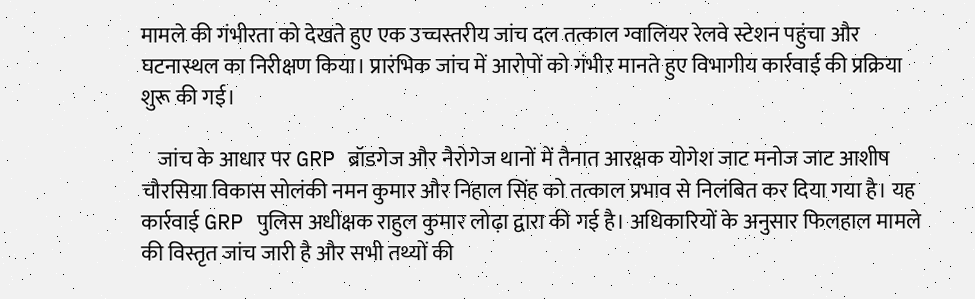मामले की गंभीरता को देखते हुए एक उच्चस्तरीय जांच दल तत्काल ग्वालियर रेलवे स्टेशन पहुंचा और घटनास्थल का निरीक्षण किया। प्रारंभिक जांच में आरोपों को गंभीर मानते हुए विभागीय कार्रवाई की प्रक्रिया शुरू की गई।

    जांच के आधार पर GRP ब्रॉडगेज और नैरोगेज थानों में तैनात आरक्षक योगेश जाट मनोज जाट आशीष चौरसिया विकास सोलंकी नमन कुमार और निहाल सिंह को तत्काल प्रभाव से निलंबित कर दिया गया है। यह कार्रवाई GRP पुलिस अधीक्षक राहुल कुमार लोढ़ा द्वारा की गई है। अधिकारियों के अनुसार फिलहाल मामले की विस्तृत जांच जारी है और सभी तथ्यों की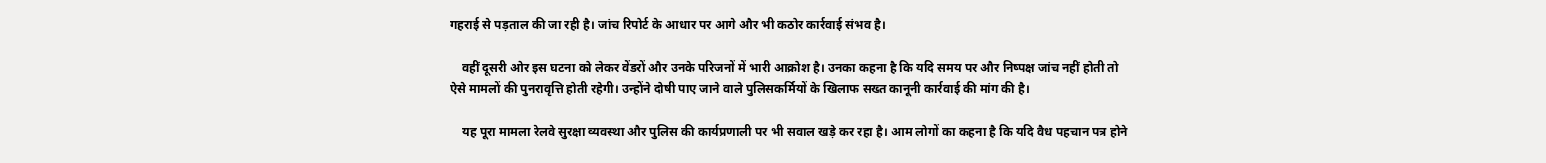गहराई से पड़ताल की जा रही है। जांच रिपोर्ट के आधार पर आगे और भी कठोर कार्रवाई संभव है।

    वहीं दूसरी ओर इस घटना को लेकर वेंडरों और उनके परिजनों में भारी आक्रोश है। उनका कहना है कि यदि समय पर और निष्पक्ष जांच नहीं होती तो ऐसे मामलों की पुनरावृत्ति होती रहेगी। उन्होंने दोषी पाए जाने वाले पुलिसकर्मियों के खिलाफ सख्त कानूनी कार्रवाई की मांग की है।

    यह पूरा मामला रेलवे सुरक्षा व्यवस्था और पुलिस की कार्यप्रणाली पर भी सवाल खड़े कर रहा है। आम लोगों का कहना है कि यदि वैध पहचान पत्र होने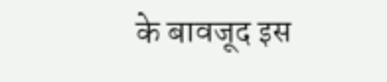के बावजूद इस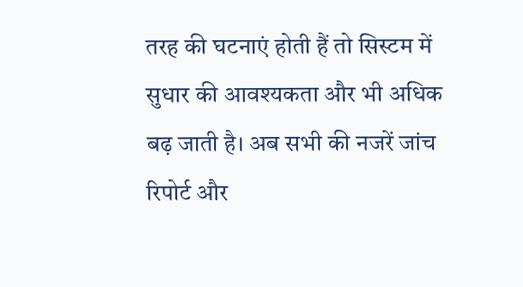तरह की घटनाएं होती हैं तो सिस्टम में सुधार की आवश्यकता और भी अधिक बढ़ जाती है। अब सभी की नजरें जांच रिपोर्ट और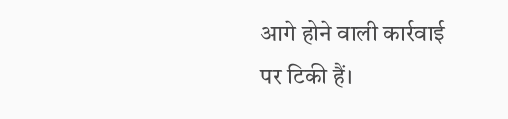आगे होने वाली कार्रवाई पर टिकी हैं।